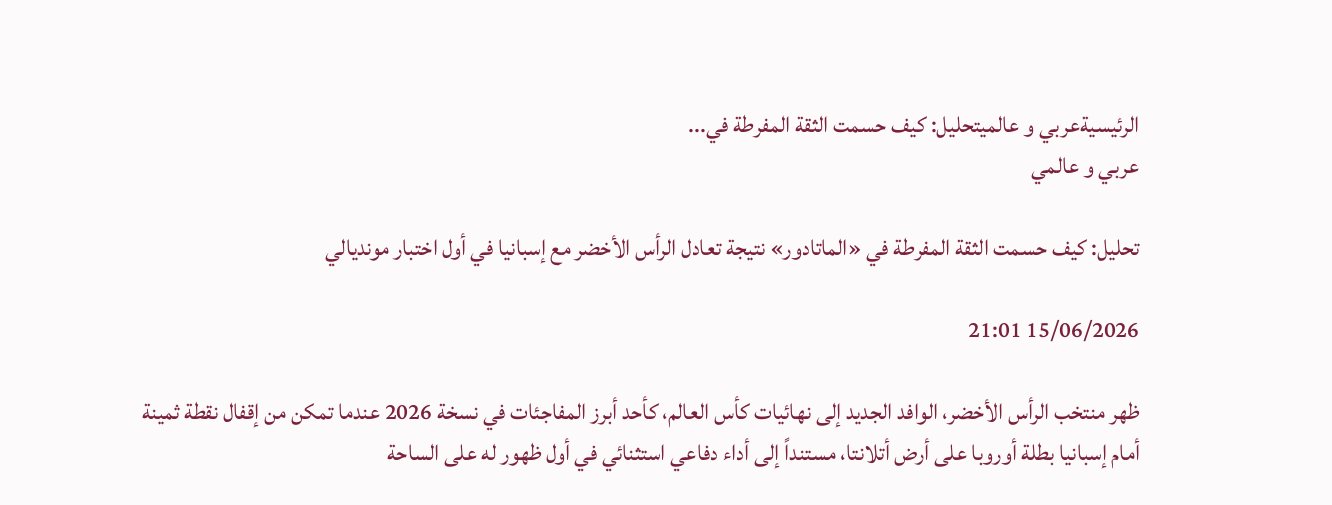الرئيسيةعربي و عالميتحليل: كيف حسمت الثقة المفرطة في...
عربي و عالمي

تحليل: كيف حسمت الثقة المفرطة في «الماتادور» نتيجة تعادل الرأس الأخضر مع إسبانيا في أول اختبار مونديالي

15/06/2026 21:01

ظهر منتخب الرأس الأخضر، الوافد الجديد إلى نهائيات كأس العالم، كأحد أبرز المفاجئات في نسخة 2026 عندما تمكن من إقفال نقطة ثمينة أمام إسبانيا بطلة أوروبا على أرض أتلانتا، مستنداً إلى أداء دفاعي استثنائي في أول ظهور له على الساحة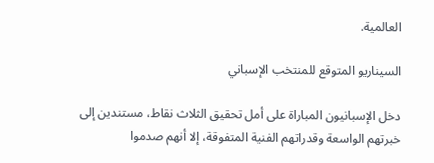العالمية.

السيناريو المتوقع للمنتخب الإسباني

دخل الإسبانيون المباراة على أمل تحقيق الثلاث نقاط، مستندين إلى خبرتهم الواسعة وقدراتهم الفنية المتفوقة، إلا أنهم صدموا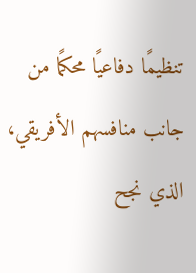تنظيمًا دفاعيًا محكمًا من جانب منافسهم الأفريقي، الذي نجح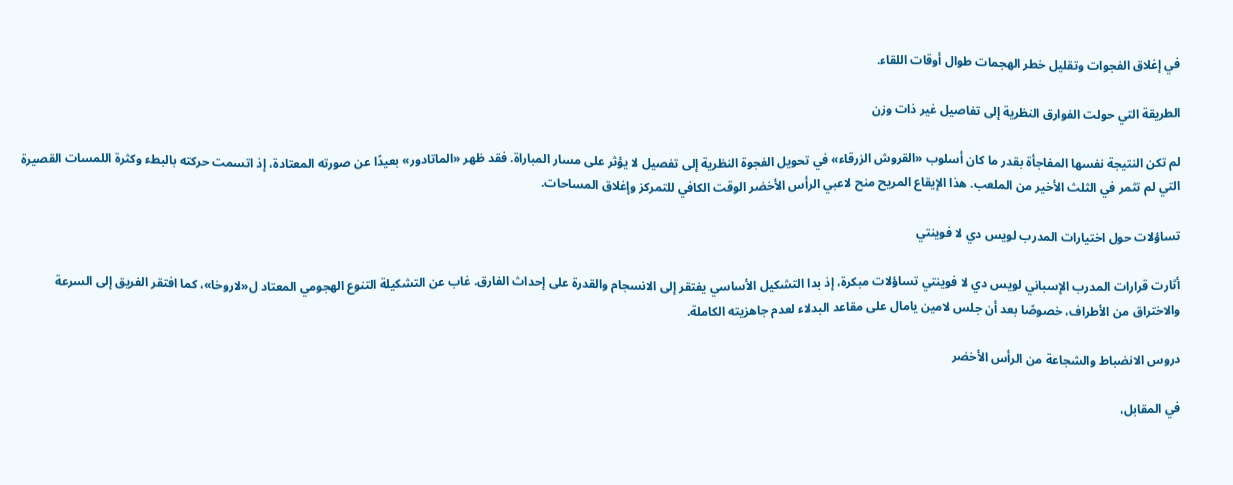في إغلاق الفجوات وتقليل خطر الهجمات طوال أوقات اللقاء.

الطريقة التي حولت الفوارق النظرية إلى تفاصيل غير ذات وزن

لم تكن النتيجة نفسها المفاجأة بقدر ما كان أسلوب «القروش الزرقاء» في تحويل الفجوة النظرية إلى تفصيل لا يؤثر على مسار المباراة. فقد ظهر «الماتادور» بعيدًا عن صورته المعتادة، إذ اتسمت حركته بالبطء وكثرة اللمسات القصيرة التي لم تثمر في الثلث الأخير من الملعب. هذا الإيقاع المريح منح لاعبي الرأس الأخضر الوقت الكافي للتمركز وإغلاق المساحات.

تساؤلات حول اختيارات المدرب لويس دي لا فوينتي

أثارت قرارات المدرب الإسباني لويس دي لا فوينتي تساؤلات مبكرة، إذ بدا التشكيل الأساسي يفتقر إلى الانسجام والقدرة على إحداث الفارق. غاب عن التشكيلة التنوع الهجومي المعتاد ل«لاروخا»، كما افتقر الفريق إلى السرعة والاختراق من الأطراف، خصوصًا بعد أن جلس لامين يامال على مقاعد البدلاء لعدم جاهزيته الكاملة.

دروس الانضباط والشجاعة من الرأس الأخضر

في المقابل،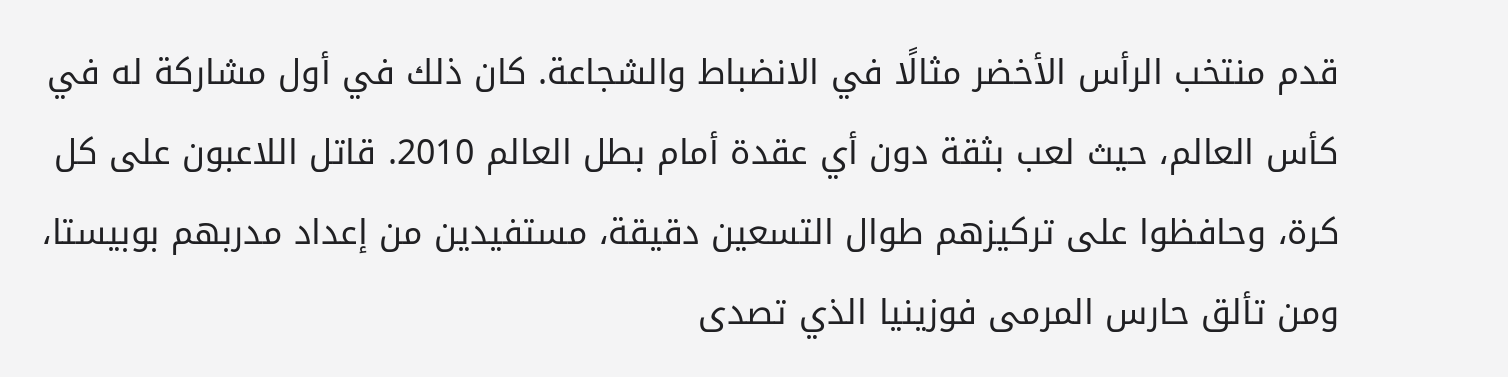قدم منتخب الرأس الأخضر مثالًا في الانضباط والشجاعة. كان ذلك في أول مشاركة له في كأس العالم، حيث لعب بثقة دون أي عقدة أمام بطل العالم 2010. قاتل اللاعبون على كل كرة، وحافظوا على تركيزهم طوال التسعين دقيقة، مستفيدين من إعداد مدربهم بوبيستا، ومن تألق حارس المرمى فوزينيا الذي تصدى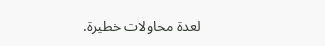لعدة محاولات خطيرة.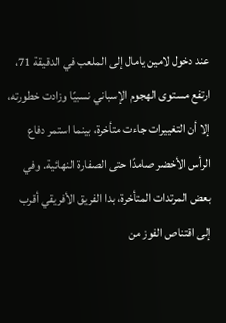عند دخول لامين يامال إلى الملعب في الدقيقة 71، ارتفع مستوى الهجوم الإسباني نسبيًا وزادت خطورته، إلا أن التغييرات جاءت متأخرة، بينما استمر دفاع الرأس الأخضر صامدًا حتى الصفارة النهائية. وفي بعض المرتدات المتأخرة، بدا الفريق الأفريقي أقرب إلى اقتناص الفوز من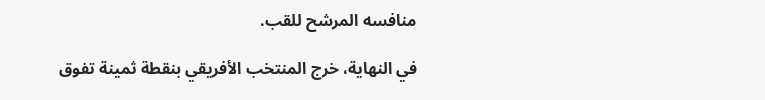منافسه المرشح للقب.

في النهاية، خرج المنتخب الأفريقي بنقطة ثمينة تفوق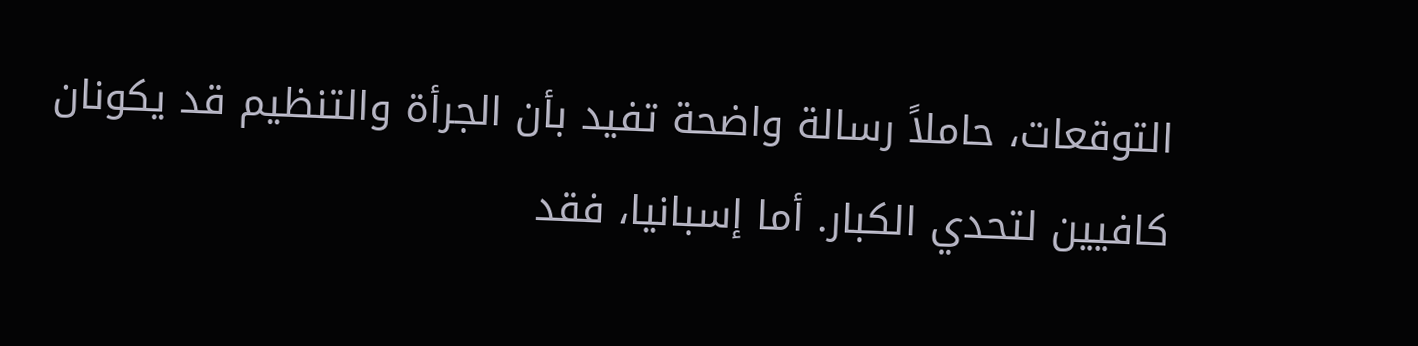التوقعات، حاملاً رسالة واضحة تفيد بأن الجرأة والتنظيم قد يكونان كافيين لتحدي الكبار. أما إسبانيا، فقد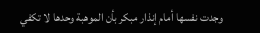وجدت نفسها أمام إنذار مبكر بأن الموهبة وحدها لا تكفي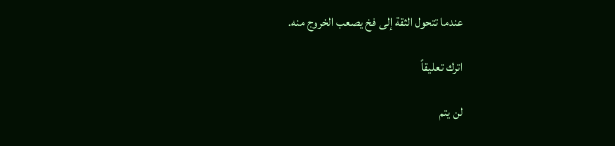عندما تتحول الثقة إلى فخ يصعب الخروج منه.

اترك تعليقاً

لن يتم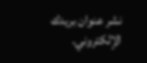نشر عنوان بريدك الإلكتروني.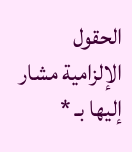الحقول الإلزامية مشار إليها بـ *